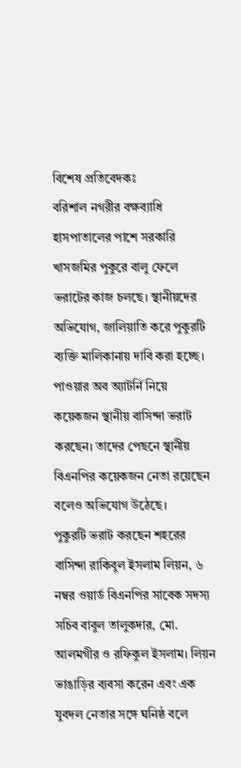বিশেষ প্রতিবেদকঃ
বরিশাল নগরীর বক্ষব্যাধি হাসপাতালের পাশে সরকারি খাসজমির পুকুরে বালু ফেলে ভরাটের কাজ চলছে। স্থানীয়দের অভিযোগ, জালিয়াতি করে পুকুরটি ব্যক্তি মালিকানায় দাবি করা হচ্ছে। পাওয়ার অব অ্যাটর্নি নিয়ে কয়েকজন স্থানীয় বাসিন্দা ভরাট করছেন। তাদের পেছনে স্থানীয় বিএনপির কয়েকজন নেতা রয়েছেন বলেও অভিযোগ উঠেছে।
পুকুরটি ভরাট করছেন শহরের বাসিন্দা রাকিবুল ইসলাম লিয়ন, ৬ নম্বর ওয়ার্ড বিএনপির সাবেক সদস্য সচিব বাবুল তালুকদার, মো. আলমগীর ও রফিকুল ইসলাম। লিয়ন ভাঙাড়ির ব্যবসা করেন এবং এক যুবদল নেতার সঙ্গে ঘনিষ্ঠ বলে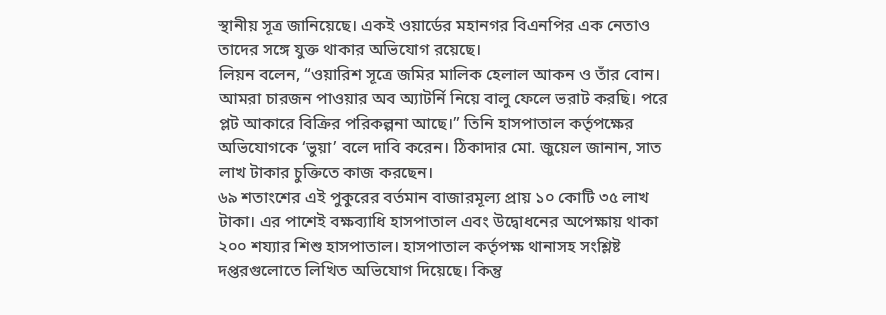স্থানীয় সূত্র জানিয়েছে। একই ওয়ার্ডের মহানগর বিএনপির এক নেতাও তাদের সঙ্গে যুক্ত থাকার অভিযোগ রয়েছে।
লিয়ন বলেন, “ওয়ারিশ সূত্রে জমির মালিক হেলাল আকন ও তাঁর বোন। আমরা চারজন পাওয়ার অব অ্যাটর্নি নিয়ে বালু ফেলে ভরাট করছি। পরে প্লট আকারে বিক্রির পরিকল্পনা আছে।” তিনি হাসপাতাল কর্তৃপক্ষের অভিযোগকে ‘ভুয়া’ বলে দাবি করেন। ঠিকাদার মো. জুয়েল জানান, সাত লাখ টাকার চুক্তিতে কাজ করছেন।
৬৯ শতাংশের এই পুকুরের বর্তমান বাজারমূল্য প্রায় ১০ কোটি ৩৫ লাখ টাকা। এর পাশেই বক্ষব্যাধি হাসপাতাল এবং উদ্বোধনের অপেক্ষায় থাকা ২০০ শয্যার শিশু হাসপাতাল। হাসপাতাল কর্তৃপক্ষ থানাসহ সংশ্লিষ্ট দপ্তরগুলোতে লিখিত অভিযোগ দিয়েছে। কিন্তু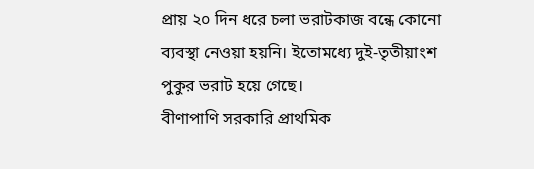প্রায় ২০ দিন ধরে চলা ভরাটকাজ বন্ধে কোনো ব্যবস্থা নেওয়া হয়নি। ইতোমধ্যে দুই-তৃতীয়াংশ পুকুর ভরাট হয়ে গেছে।
বীণাপাণি সরকারি প্রাথমিক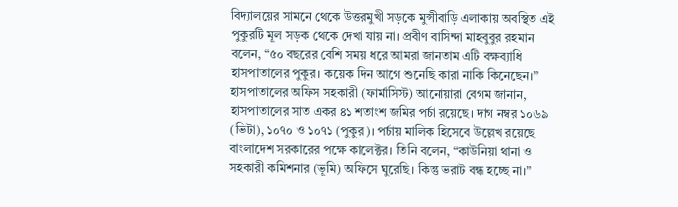বিদ্যালয়ের সামনে থেকে উত্তরমুখী সড়কে মুন্সীবাড়ি এলাকায় অবস্থিত এই পুকুরটি মূল সড়ক থেকে দেখা যায় না। প্রবীণ বাসিন্দা মাহবুবুর রহমান বলেন, “৫০ বছরের বেশি সময় ধরে আমরা জানতাম এটি বক্ষব্যাধি হাসপাতালের পুকুর। কয়েক দিন আগে শুনেছি কারা নাকি কিনেছেন।”
হাসপাতালের অফিস সহকারী (ফার্মাসিস্ট) আনোয়ারা বেগম জানান, হাসপাতালের সাত একর ৪১ শতাংশ জমির পর্চা রয়েছে। দাগ নম্বর ১০৬৯ (ভিটা), ১০৭০ ও ১০৭১ (পুকুর)। পর্চায় মালিক হিসেবে উল্লেখ রয়েছে বাংলাদেশ সরকারের পক্ষে কালেক্টর। তিনি বলেন, “কাউনিয়া থানা ও সহকারী কমিশনার (ভূমি) অফিসে ঘুরেছি। কিন্তু ভরাট বন্ধ হচ্ছে না।”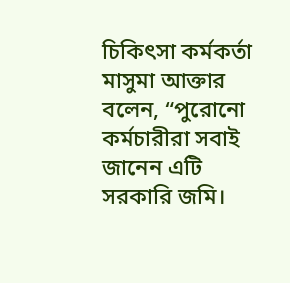চিকিৎসা কর্মকর্তা মাসুমা আক্তার বলেন, “পুরোনো কর্মচারীরা সবাই জানেন এটি সরকারি জমি।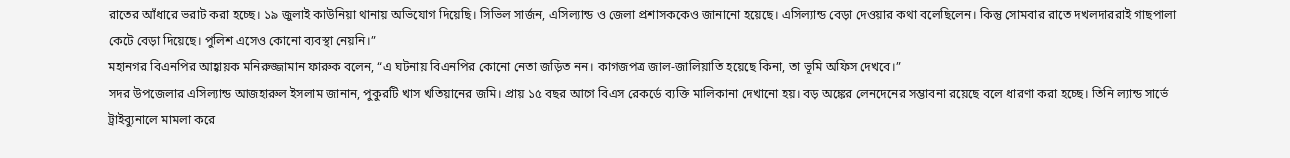রাতের আঁধারে ভরাট করা হচ্ছে। ১৯ জুলাই কাউনিয়া থানায় অভিযোগ দিয়েছি। সিভিল সার্জন, এসিল্যান্ড ও জেলা প্রশাসককেও জানানো হয়েছে। এসিল্যান্ড বেড়া দেওয়ার কথা বলেছিলেন। কিন্তু সোমবার রাতে দখলদাররাই গাছপালা কেটে বেড়া দিয়েছে। পুলিশ এসেও কোনো ব্যবস্থা নেয়নি।”
মহানগর বিএনপির আহ্বায়ক মনিরুজ্জামান ফারুক বলেন, “এ ঘটনায় বিএনপির কোনো নেতা জড়িত নন। কাগজপত্র জাল-জালিয়াতি হয়েছে কিনা, তা ভূমি অফিস দেখবে।”
সদর উপজেলার এসিল্যান্ড আজহারুল ইসলাম জানান, পুকুরটি খাস খতিয়ানের জমি। প্রায় ১৫ বছর আগে বিএস রেকর্ডে ব্যক্তি মালিকানা দেখানো হয়। বড় অঙ্কের লেনদেনের সম্ভাবনা রয়েছে বলে ধারণা করা হচ্ছে। তিনি ল্যান্ড সার্ভে ট্রাইব্যুনালে মামলা করে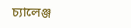চ্যালেঞ্জ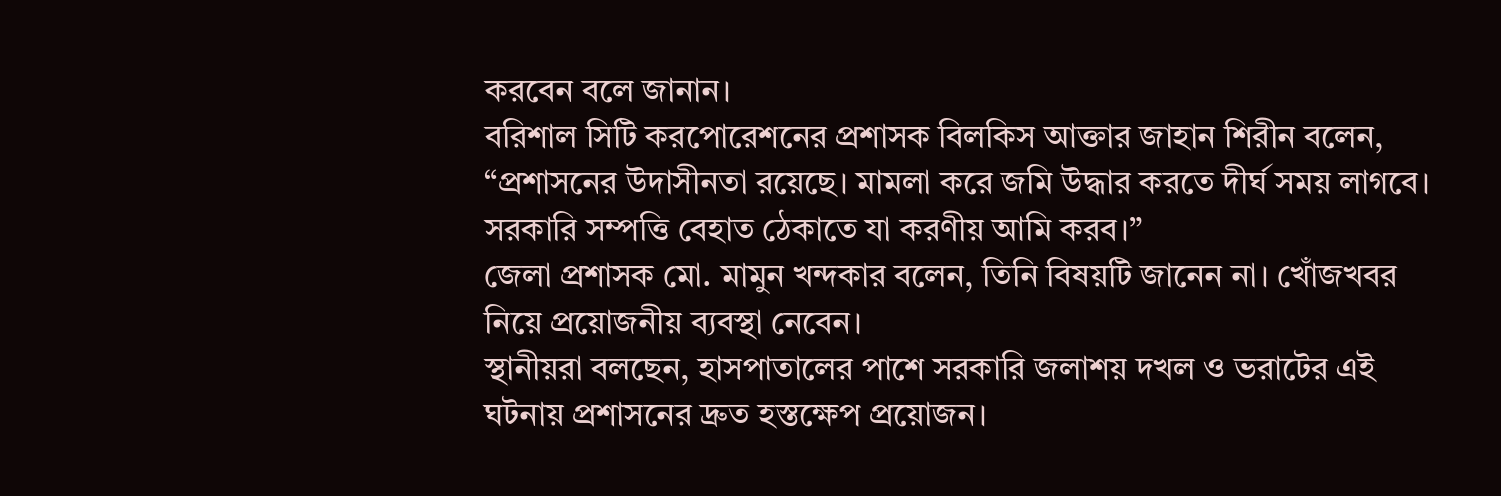করবেন বলে জানান।
বরিশাল সিটি করপোরেশনের প্রশাসক বিলকিস আক্তার জাহান শিরীন বলেন, “প্রশাসনের উদাসীনতা রয়েছে। মামলা করে জমি উদ্ধার করতে দীর্ঘ সময় লাগবে। সরকারি সম্পত্তি বেহাত ঠেকাতে যা করণীয় আমি করব।”
জেলা প্রশাসক মো. মামুন খন্দকার বলেন, তিনি বিষয়টি জানেন না। খোঁজখবর নিয়ে প্রয়োজনীয় ব্যবস্থা নেবেন।
স্থানীয়রা বলছেন, হাসপাতালের পাশে সরকারি জলাশয় দখল ও ভরাটের এই ঘটনায় প্রশাসনের দ্রুত হস্তক্ষেপ প্রয়োজন।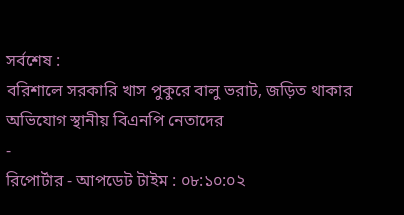সর্বশেষ :
বরিশালে সরকারি খাস পুকুরে বালু ভরাট, জড়িত থাকার অভিযোগ স্থানীয় বিএনপি নেতাদের
-
রিপোর্টার - আপডেট টাইম : ০৮:১০:০২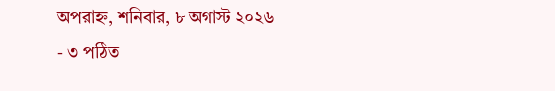অপরাহ্ন, শনিবার, ৮ অগাস্ট ২০২৬
- ৩ পঠিত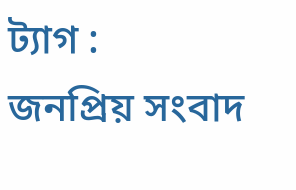ট্যাগ :
জনপ্রিয় সংবাদ